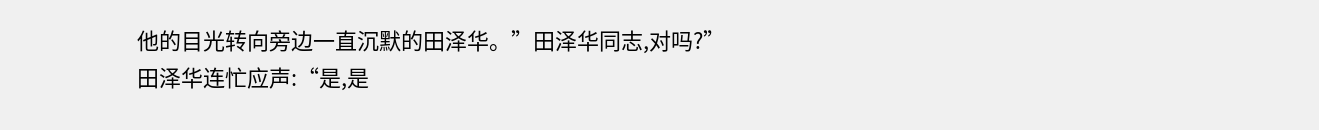他的目光转向旁边一直沉默的田泽华。”田泽华同志,对吗?”
田泽华连忙应声:“是,是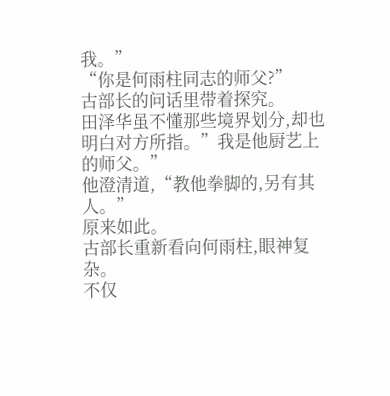我。”
“你是何雨柱同志的师父?”
古部长的问话里带着探究。
田泽华虽不懂那些境界划分,却也明白对方所指。”我是他厨艺上的师父。”
他澄清道,“教他拳脚的,另有其人。”
原来如此。
古部长重新看向何雨柱,眼神复杂。
不仅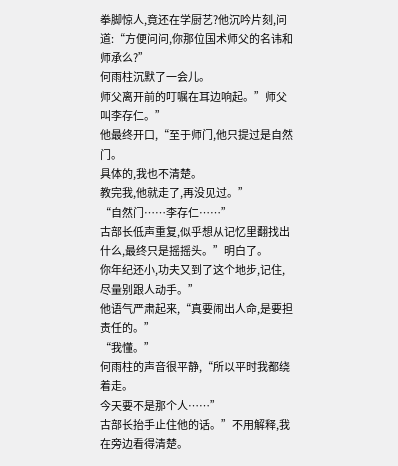拳脚惊人,竟还在学厨艺?他沉吟片刻,问道:“方便问问,你那位国术师父的名讳和师承么?”
何雨柱沉默了一会儿。
师父离开前的叮嘱在耳边响起。”师父叫李存仁。”
他最终开口,“至于师门,他只提过是自然门。
具体的,我也不清楚。
教完我,他就走了,再没见过。”
“自然门……李存仁……”
古部长低声重复,似乎想从记忆里翻找出什么,最终只是摇摇头。”明白了。
你年纪还小,功夫又到了这个地步,记住,尽量别跟人动手。”
他语气严肃起来,“真要闹出人命,是要担责任的。”
“我懂。”
何雨柱的声音很平静,“所以平时我都绕着走。
今天要不是那个人……”
古部长抬手止住他的话。”不用解释,我在旁边看得清楚。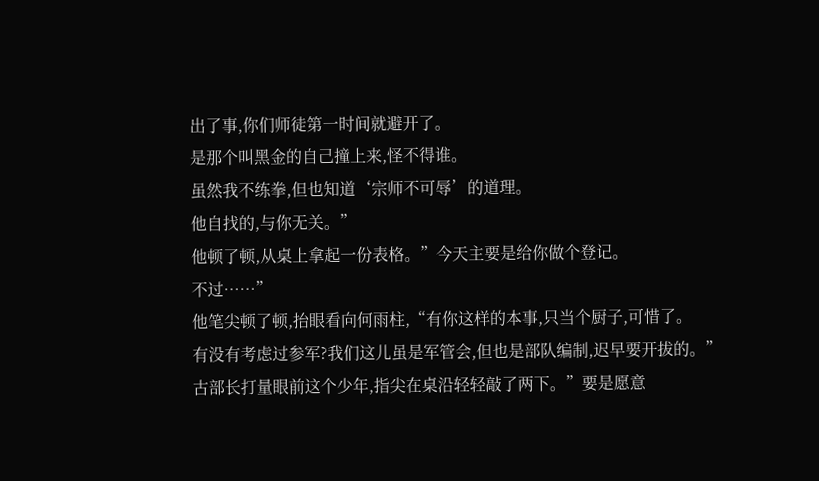出了事,你们师徒第一时间就避开了。
是那个叫黑金的自己撞上来,怪不得谁。
虽然我不练拳,但也知道‘宗师不可辱’的道理。
他自找的,与你无关。”
他顿了顿,从桌上拿起一份表格。”今天主要是给你做个登记。
不过……”
他笔尖顿了顿,抬眼看向何雨柱,“有你这样的本事,只当个厨子,可惜了。
有没有考虑过参军?我们这儿虽是军管会,但也是部队编制,迟早要开拔的。”
古部长打量眼前这个少年,指尖在桌沿轻轻敲了两下。”要是愿意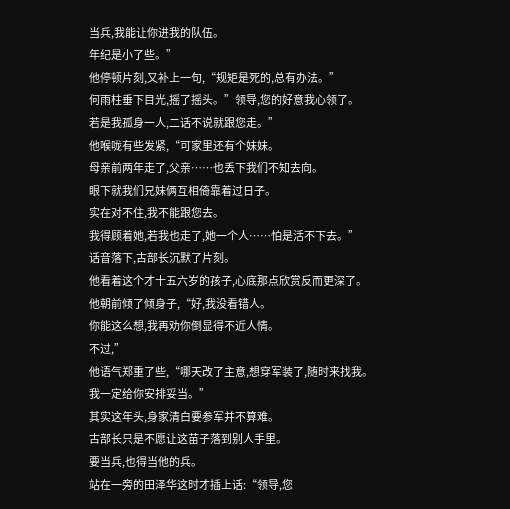当兵,我能让你进我的队伍。
年纪是小了些。”
他停顿片刻,又补上一句,“规矩是死的,总有办法。”
何雨柱垂下目光,摇了摇头。”领导,您的好意我心领了。
若是我孤身一人,二话不说就跟您走。”
他喉咙有些发紧,“可家里还有个妹妹。
母亲前两年走了,父亲……也丢下我们不知去向。
眼下就我们兄妹俩互相倚靠着过日子。
实在对不住,我不能跟您去。
我得顾着她,若我也走了,她一个人……怕是活不下去。”
话音落下,古部长沉默了片刻。
他看着这个才十五六岁的孩子,心底那点欣赏反而更深了。
他朝前倾了倾身子,“好,我没看错人。
你能这么想,我再劝你倒显得不近人情。
不过,”
他语气郑重了些,“哪天改了主意,想穿军装了,随时来找我。
我一定给你安排妥当。”
其实这年头,身家清白要参军并不算难。
古部长只是不愿让这苗子落到别人手里。
要当兵,也得当他的兵。
站在一旁的田泽华这时才插上话:“领导,您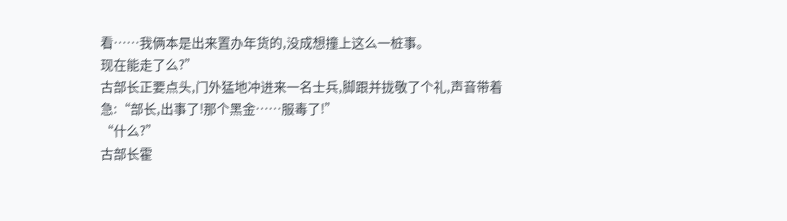看……我俩本是出来置办年货的,没成想撞上这么一桩事。
现在能走了么?”
古部长正要点头,门外猛地冲进来一名士兵,脚跟并拢敬了个礼,声音带着急:“部长,出事了!那个黑金……服毒了!”
“什么?”
古部长霍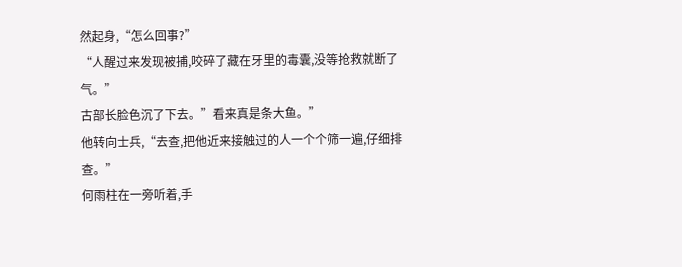然起身,“怎么回事?”
“人醒过来发现被捕,咬碎了藏在牙里的毒囊,没等抢救就断了气。”
古部长脸色沉了下去。”看来真是条大鱼。”
他转向士兵,“去查,把他近来接触过的人一个个筛一遍,仔细排查。”
何雨柱在一旁听着,手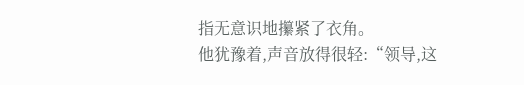指无意识地攥紧了衣角。
他犹豫着,声音放得很轻:“领导,这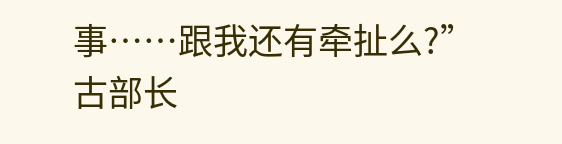事……跟我还有牵扯么?”
古部长